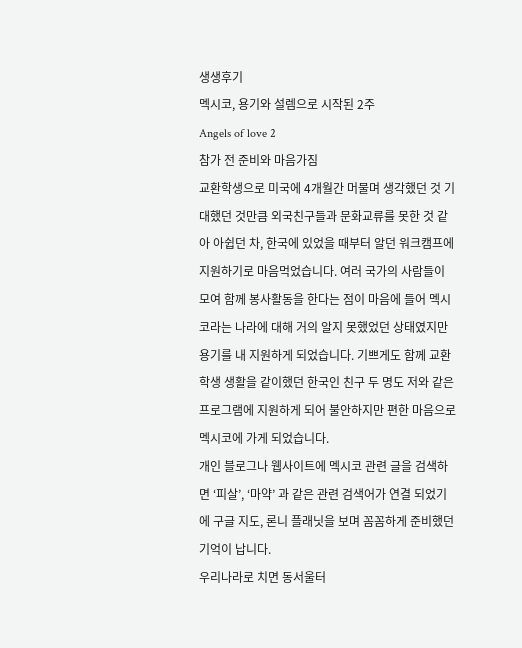생생후기
멕시코, 용기와 설렘으로 시작된 2주
Angels of love 2
참가 전 준비와 마음가짐
교환학생으로 미국에 4개월간 머물며 생각했던 것 기대했던 것만큼 외국친구들과 문화교류를 못한 것 같아 아쉽던 차, 한국에 있었을 때부터 알던 워크캠프에 지원하기로 마음먹었습니다. 여러 국가의 사람들이 모여 함께 봉사활동을 한다는 점이 마음에 들어 멕시코라는 나라에 대해 거의 알지 못했었던 상태였지만 용기를 내 지원하게 되었습니다. 기쁘게도 함께 교환학생 생활을 같이했던 한국인 친구 두 명도 저와 같은 프로그램에 지원하게 되어 불안하지만 편한 마음으로 멕시코에 가게 되었습니다.
개인 블로그나 웹사이트에 멕시코 관련 글을 검색하면 ‘피살’, ‘마약’ 과 같은 관련 검색어가 연결 되었기에 구글 지도, 론니 플래닛을 보며 꼼꼼하게 준비했던 기억이 납니다.
우리나라로 치면 동서울터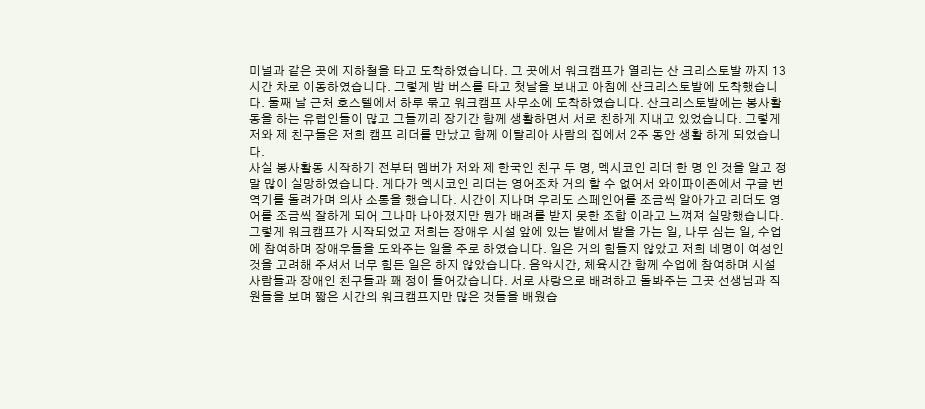미널과 같은 곳에 지하철을 타고 도착하였습니다. 그 곳에서 워크캠프가 열리는 산 크리스토발 까지 13시간 차로 이동하였습니다. 그렇게 밤 버스를 타고 첫날을 보내고 아침에 산크리스토발에 도착했습니다. 둘째 날 근처 호스텔에서 하루 묶고 워크캠프 사무소에 도착하였습니다. 산크리스토발에는 봉사활동을 하는 유럽인들이 많고 그들끼리 장기간 함께 생활하면서 서로 친하게 지내고 있었습니다. 그렇게 저와 제 친구들은 저희 캠프 리더를 만났고 함께 이탈리아 사람의 집에서 2주 동안 생활 하게 되었습니다.
사실 봉사활동 시작하기 전부터 멤버가 저와 제 한국인 친구 두 명, 멕시코인 리더 한 명 인 것을 알고 정말 많이 실망하였습니다. 게다가 멕시코인 리더는 영어조차 거의 할 수 없어서 와이파이존에서 구글 번역기를 돌려가며 의사 소통을 했습니다. 시간이 지나며 우리도 스페인어를 조금씩 알아가고 리더도 영어를 조금씩 잘하게 되어 그나마 나아졌지만 뭔가 배려를 받지 못한 조합 이라고 느껴져 실망했습니다.
그렇게 워크캠프가 시작되었고 저희는 장애우 시설 앞에 있는 밭에서 밭을 가는 일, 나무 심는 일, 수업에 참여하며 장애우들을 도와주는 일을 주로 하였습니다. 일은 거의 힘들지 않았고 저희 네명이 여성인 것을 고려해 주셔서 너무 힘든 일은 하지 않았습니다. 음악시간, 체육시간 함께 수업에 참여하며 시설 사람들과 장애인 친구들과 꽤 정이 들어갔습니다. 서로 사랑으로 배려하고 돌봐주는 그곳 선생님과 직원들을 보며 짧은 시간의 워크캠프지만 많은 것들을 배웠습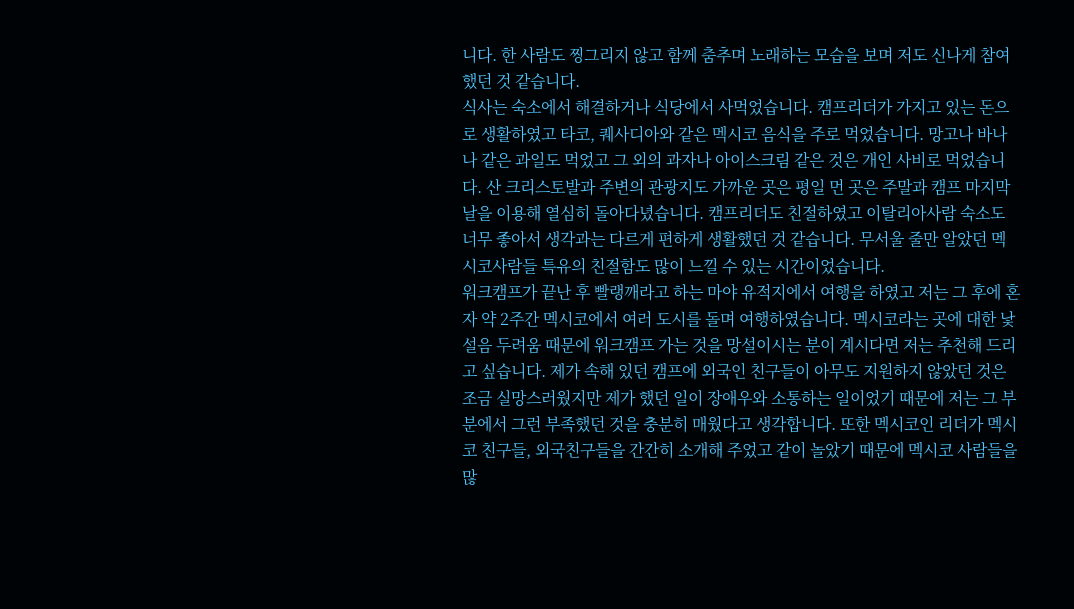니다. 한 사람도 찡그리지 않고 함께 춤추며 노래하는 모습을 보며 저도 신나게 참여했던 것 같습니다.
식사는 숙소에서 해결하거나 식당에서 사먹었습니다. 캠프리더가 가지고 있는 돈으로 생활하였고 타코, 퀘사디아와 같은 멕시코 음식을 주로 먹었습니다. 망고나 바나나 같은 과일도 먹었고 그 외의 과자나 아이스크림 같은 것은 개인 사비로 먹었습니다. 산 크리스토발과 주변의 관광지도 가까운 곳은 평일 먼 곳은 주말과 캠프 마지막 날을 이용해 열심히 돌아다녔습니다. 캠프리더도 친절하였고 이탈리아사람 숙소도 너무 좋아서 생각과는 다르게 편하게 생활했던 것 같습니다. 무서울 줄만 알았던 멕시코사람들 특유의 친절함도 많이 느낄 수 있는 시간이었습니다.
워크캠프가 끝난 후 빨랭깨라고 하는 마야 유적지에서 여행을 하였고 저는 그 후에 혼자 약 2주간 멕시코에서 여러 도시를 돌며 여행하였습니다. 멕시코라는 곳에 대한 낯설음 두려움 때문에 워크캠프 가는 것을 망설이시는 분이 계시다면 저는 추천해 드리고 싶습니다. 제가 속해 있던 캠프에 외국인 친구들이 아무도 지원하지 않았던 것은 조금 실망스러웠지만 제가 했던 일이 장애우와 소통하는 일이었기 때문에 저는 그 부분에서 그런 부족했던 것을 충분히 매웠다고 생각합니다. 또한 멕시코인 리더가 멕시코 친구들, 외국친구들을 간간히 소개해 주었고 같이 놀았기 때문에 멕시코 사람들을 많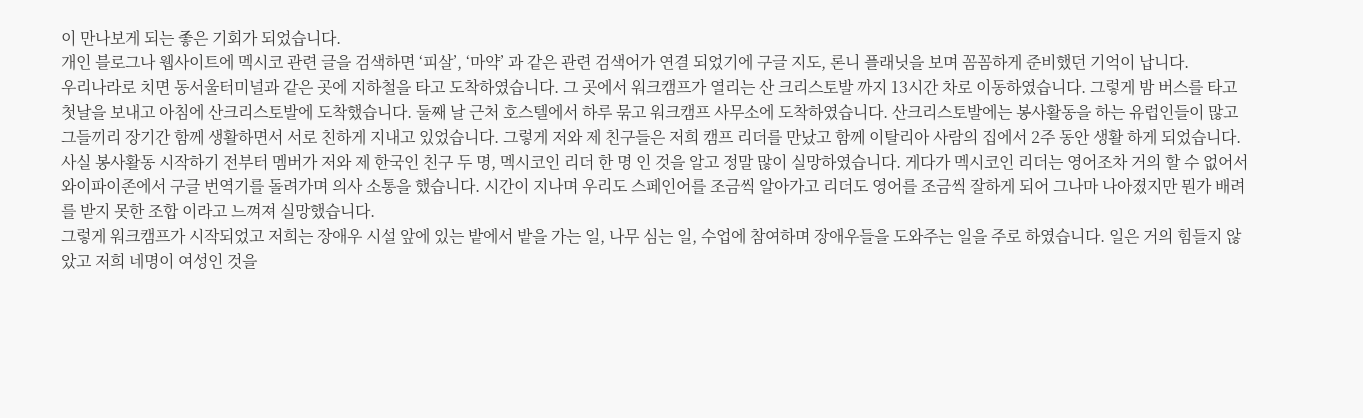이 만나보게 되는 좋은 기회가 되었습니다.
개인 블로그나 웹사이트에 멕시코 관련 글을 검색하면 ‘피살’, ‘마약’ 과 같은 관련 검색어가 연결 되었기에 구글 지도, 론니 플래닛을 보며 꼼꼼하게 준비했던 기억이 납니다.
우리나라로 치면 동서울터미널과 같은 곳에 지하철을 타고 도착하였습니다. 그 곳에서 워크캠프가 열리는 산 크리스토발 까지 13시간 차로 이동하였습니다. 그렇게 밤 버스를 타고 첫날을 보내고 아침에 산크리스토발에 도착했습니다. 둘째 날 근처 호스텔에서 하루 묶고 워크캠프 사무소에 도착하였습니다. 산크리스토발에는 봉사활동을 하는 유럽인들이 많고 그들끼리 장기간 함께 생활하면서 서로 친하게 지내고 있었습니다. 그렇게 저와 제 친구들은 저희 캠프 리더를 만났고 함께 이탈리아 사람의 집에서 2주 동안 생활 하게 되었습니다.
사실 봉사활동 시작하기 전부터 멤버가 저와 제 한국인 친구 두 명, 멕시코인 리더 한 명 인 것을 알고 정말 많이 실망하였습니다. 게다가 멕시코인 리더는 영어조차 거의 할 수 없어서 와이파이존에서 구글 번역기를 돌려가며 의사 소통을 했습니다. 시간이 지나며 우리도 스페인어를 조금씩 알아가고 리더도 영어를 조금씩 잘하게 되어 그나마 나아졌지만 뭔가 배려를 받지 못한 조합 이라고 느껴져 실망했습니다.
그렇게 워크캠프가 시작되었고 저희는 장애우 시설 앞에 있는 밭에서 밭을 가는 일, 나무 심는 일, 수업에 참여하며 장애우들을 도와주는 일을 주로 하였습니다. 일은 거의 힘들지 않았고 저희 네명이 여성인 것을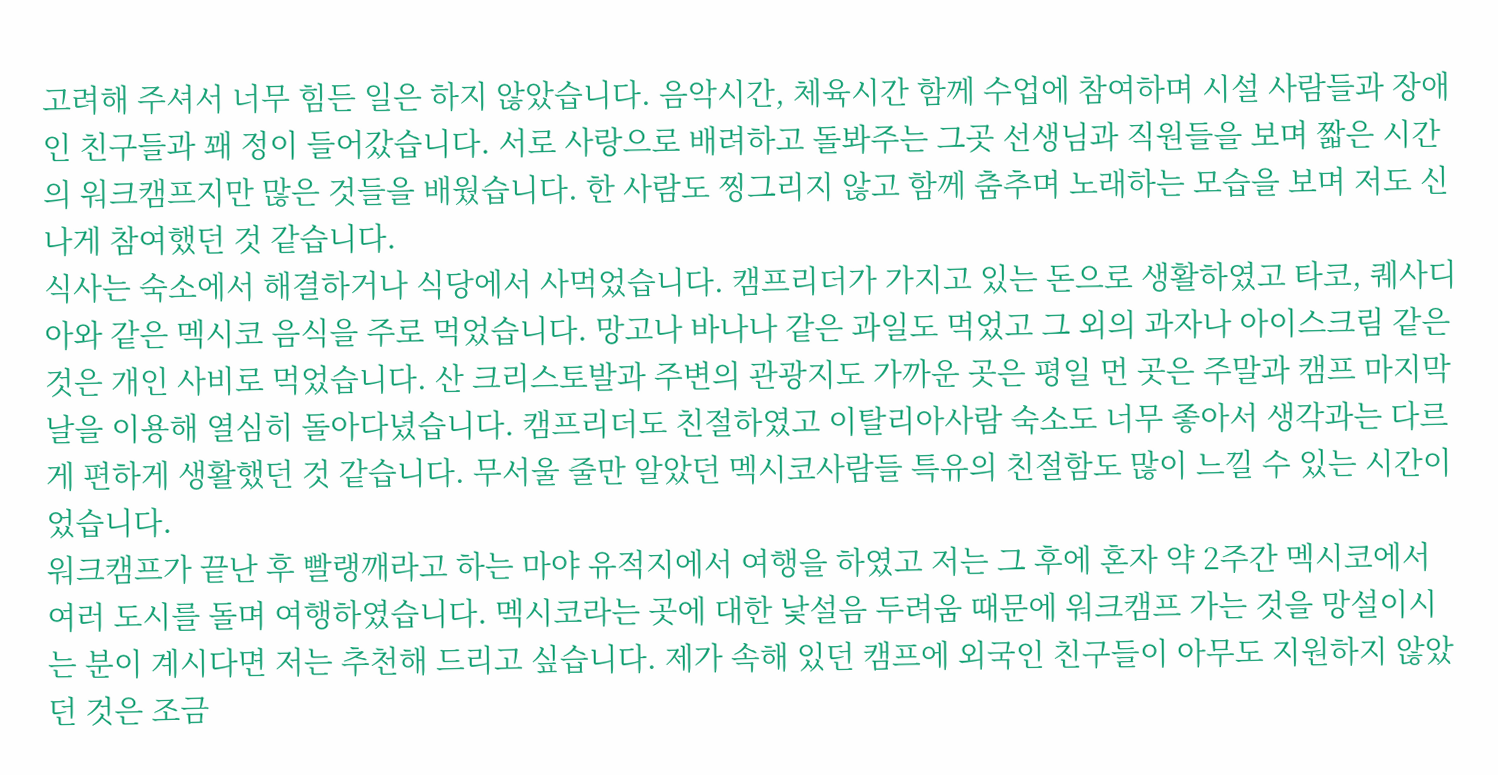고려해 주셔서 너무 힘든 일은 하지 않았습니다. 음악시간, 체육시간 함께 수업에 참여하며 시설 사람들과 장애인 친구들과 꽤 정이 들어갔습니다. 서로 사랑으로 배려하고 돌봐주는 그곳 선생님과 직원들을 보며 짧은 시간의 워크캠프지만 많은 것들을 배웠습니다. 한 사람도 찡그리지 않고 함께 춤추며 노래하는 모습을 보며 저도 신나게 참여했던 것 같습니다.
식사는 숙소에서 해결하거나 식당에서 사먹었습니다. 캠프리더가 가지고 있는 돈으로 생활하였고 타코, 퀘사디아와 같은 멕시코 음식을 주로 먹었습니다. 망고나 바나나 같은 과일도 먹었고 그 외의 과자나 아이스크림 같은 것은 개인 사비로 먹었습니다. 산 크리스토발과 주변의 관광지도 가까운 곳은 평일 먼 곳은 주말과 캠프 마지막 날을 이용해 열심히 돌아다녔습니다. 캠프리더도 친절하였고 이탈리아사람 숙소도 너무 좋아서 생각과는 다르게 편하게 생활했던 것 같습니다. 무서울 줄만 알았던 멕시코사람들 특유의 친절함도 많이 느낄 수 있는 시간이었습니다.
워크캠프가 끝난 후 빨랭깨라고 하는 마야 유적지에서 여행을 하였고 저는 그 후에 혼자 약 2주간 멕시코에서 여러 도시를 돌며 여행하였습니다. 멕시코라는 곳에 대한 낯설음 두려움 때문에 워크캠프 가는 것을 망설이시는 분이 계시다면 저는 추천해 드리고 싶습니다. 제가 속해 있던 캠프에 외국인 친구들이 아무도 지원하지 않았던 것은 조금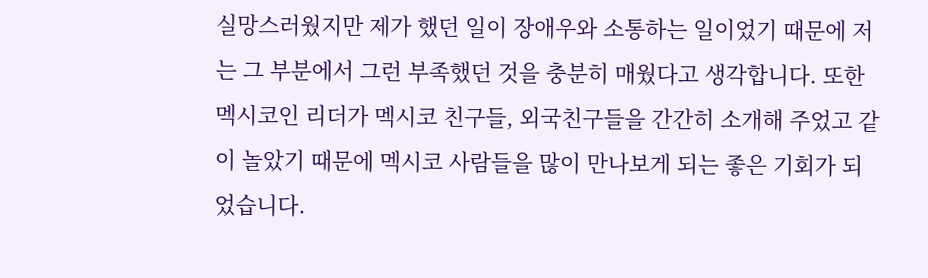실망스러웠지만 제가 했던 일이 장애우와 소통하는 일이었기 때문에 저는 그 부분에서 그런 부족했던 것을 충분히 매웠다고 생각합니다. 또한 멕시코인 리더가 멕시코 친구들, 외국친구들을 간간히 소개해 주었고 같이 놀았기 때문에 멕시코 사람들을 많이 만나보게 되는 좋은 기회가 되었습니다.